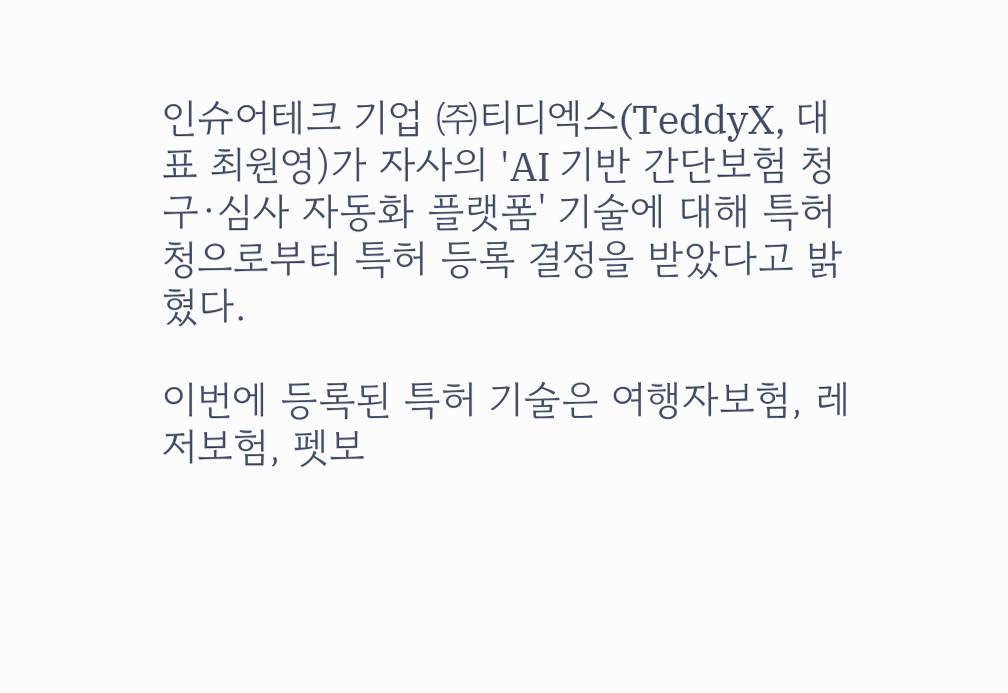인슈어테크 기업 ㈜티디엑스(TeddyX, 대표 최원영)가 자사의 'AI 기반 간단보험 청구·심사 자동화 플랫폼' 기술에 대해 특허청으로부터 특허 등록 결정을 받았다고 밝혔다.

이번에 등록된 특허 기술은 여행자보험, 레저보험, 펫보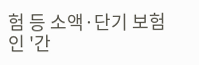험 등 소액·단기 보험인 '간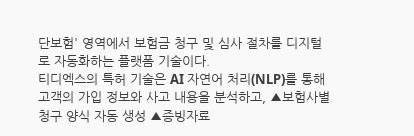단보험' 영역에서 보험금 청구 및 심사 절차를 디지털로 자동화하는 플랫폼 기술이다.
티디엑스의 특허 기술은 AI 자연어 처리(NLP)를 통해 고객의 가입 정보와 사고 내용을 분석하고, ▲보험사별 청구 양식 자동 생성 ▲증빙자료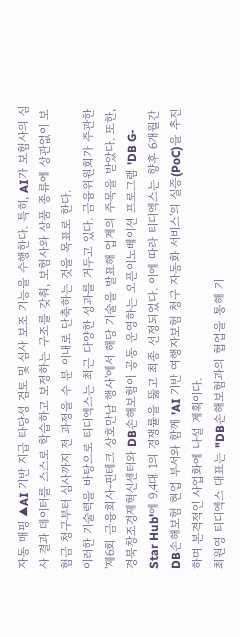자동 매핑 ▲AI 기반 지급 타당성 검토 및 심사 보조 기능을 수행한다. 특히, AI가 보험사의 심사 결과 데이터를 스스로 학습하고 보정하는 구조를 갖춰, 보험사와 상품 종류에 상관없이 보험금 청구부터 심사까지 전 과정을 수 분 이내로 단축하는 것을 목표로 한다.
이러한 기술력을 바탕으로 티디엑스는 최근 다양한 성과를 거두고 있다. 금융위원회가 주관한 '제6회 금융회사-핀테크 상호만남 행사'에서 해당 기술을 발표해 업계의 주목을 받았다. 또한, 경북창조경제혁신센터와 DB손해보험이 공동 운영하는 오픈이노베이션 프로그램 'DB G-Star Hub'에 9.4대 1의 경쟁률을 뚫고 최종 선정되었다. 이에 따라 티디엑스는 향후 6개월간 DB손해보험 현업 부서와 함께 'AI 기반 여행자보험 청구 자동화 서비스'의 실증(PoC)을 추진하며 본격적인 사업화에 나설 계획이다.
최원영 티디엑스 대표는 "DB손해보험과의 협업을 통해 기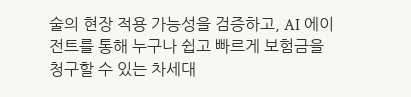술의 현장 적용 가능성을 검증하고, AI 에이전트를 통해 누구나 쉽고 빠르게 보험금을 청구할 수 있는 차세대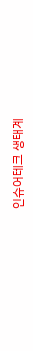인슈어테크 생태계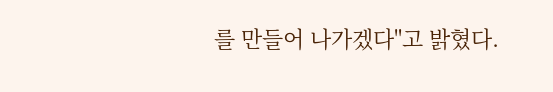를 만들어 나가겠다"고 밝혔다.